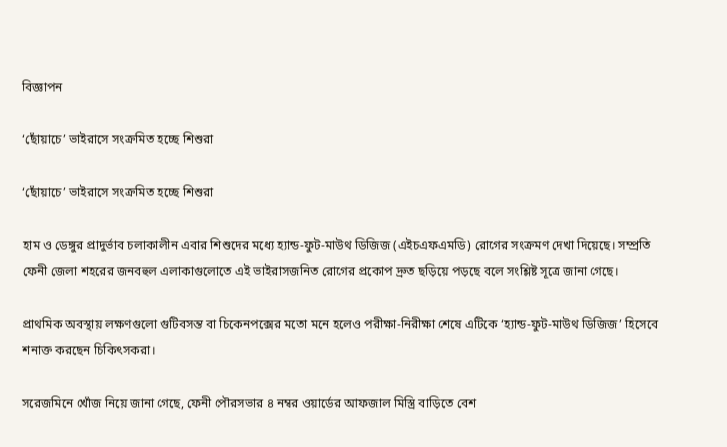বিজ্ঞাপন

‘ছোঁয়াচে’ ভাইরাসে সংক্রমিত হচ্ছে শিশুরা

‘ছোঁয়াচে’ ভাইরাসে সংক্রমিত হচ্ছে শিশুরা

হাম ও ডেঙ্গুর প্রাদুর্ভাব চলাকালীন এবার শিশুদের মধ্যে হ্যান্ড-ফুট-মাউথ ডিজিজ (এইচএফএমডি) রোগের সংক্রমণ দেখা দিয়েছে। সম্প্রতি ফেনী জেলা শহরের জনবহুল এলাকাগুলোতে এই ভাইরাসজনিত রোগের প্রকোপ দ্রুত ছড়িয়ে পড়ছে বলে সংশ্লিষ্ট সূত্রে জানা গেছে।

প্রাথমিক অবস্থায় লক্ষণগুলো গুটিবসন্ত বা চিকেনপক্সের মতো মনে হলেও পরীক্ষা-নিরীক্ষা শেষে এটিকে ‘হ্যান্ড-ফুট-মাউথ ডিজিজ’ হিসেবে শনাক্ত করছেন চিকিৎসকরা।

সরেজমিনে খোঁজ নিয়ে জানা গেছে, ফেনী পৌরসভার ৪ নম্বর ওয়ার্ডের আফজাল মিস্ত্রি বাড়িতে বেশ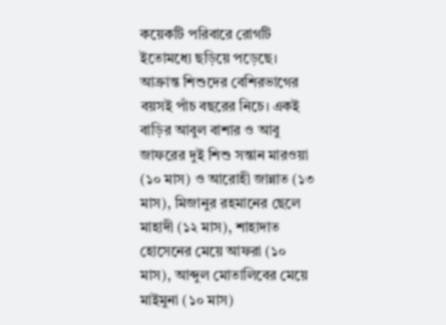কয়েকটি পরিবারে রোগটি ইতোমধ্যে ছড়িয়ে পড়েছে। আক্রান্ত শিশুদের বেশিরভাগের বয়সই পাঁচ বছরের নিচে। একই বাড়ির আবুল বাশার ও আবু জাফরের দুই শিশু সন্তান মারওয়া (১০ মাস) ও আরোহী জান্নাত (১৩ মাস), মিজানুর রহমানের ছেলে মাহাদী (১২ মাস), শাহাদাত হোসেনের মেয়ে আফরা (১০ মাস), আব্দুল মোতালিবের মেয়ে মাইমুনা (১০ মাস)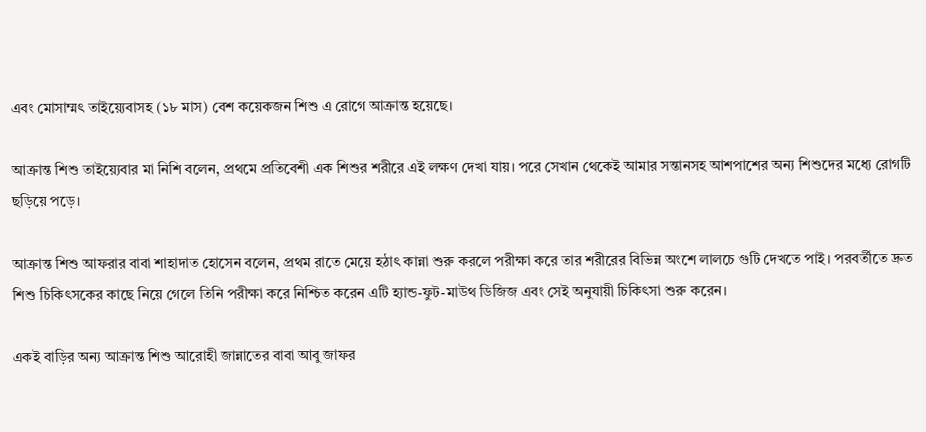এবং মোসাম্মৎ তাইয়্যেবাসহ (১৮ মাস) বেশ কয়েকজন শিশু এ রোগে আক্রান্ত হয়েছে।

আক্রান্ত শিশু তাইয়্যেবার মা নিশি বলেন, প্রথমে প্রতিবেশী এক শিশুর শরীরে এই লক্ষণ দেখা যায়। পরে সেখান থেকেই আমার সন্তানসহ আশপাশের অন্য শিশুদের মধ্যে রোগটি ছড়িয়ে পড়ে।

আক্রান্ত শিশু আফরার বাবা শাহাদাত হোসেন বলেন, প্রথম রাতে মেয়ে হঠাৎ কান্না শুরু করলে পরীক্ষা করে তার শরীরের বিভিন্ন অংশে লালচে গুটি দেখতে পাই। পরবর্তীতে দ্রুত শিশু চিকিৎসকের কাছে নিয়ে গেলে তিনি পরীক্ষা করে নিশ্চিত করেন এটি হ্যান্ড-ফুট-মাউথ ডিজিজ এবং সেই অনুযায়ী চিকিৎসা শুরু করেন।

একই বাড়ির অন্য আক্রান্ত শিশু আরোহী জান্নাতের বাবা আবু জাফর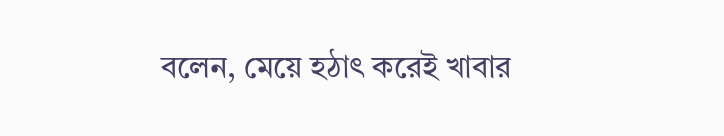বলেন, মেয়ে হঠাৎ করেই খাবার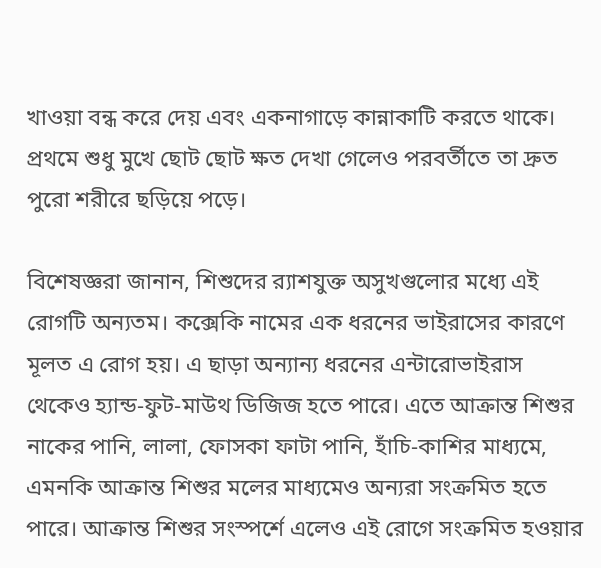খাওয়া বন্ধ করে দেয় এবং একনাগাড়ে কান্নাকাটি করতে থাকে। প্রথমে শুধু মুখে ছোট ছোট ক্ষত দেখা গেলেও পরবর্তীতে তা দ্রুত পুরো শরীরে ছড়িয়ে পড়ে।

বিশেষজ্ঞরা জানান, শিশুদের র‍্যাশযুক্ত অসুখগুলোর মধ্যে এই রোগটি অন্যতম। কক্সেকি নামের এক ধরনের ভাইরাসের কারণে মূলত এ রোগ হয়। এ ছাড়া অন্যান্য ধরনের এন্টারোভাইরাস থেকেও হ্যান্ড-ফুট-মাউথ ডিজিজ হতে পারে। এতে আক্রান্ত শিশুর নাকের পানি, লালা, ফোসকা ফাটা পানি, হাঁচি-কাশির মাধ্যমে, এমনকি আক্রান্ত শিশুর মলের মাধ্যমেও অন্যরা সংক্রমিত হতে পারে। আক্রান্ত শিশুর সংস্পর্শে এলেও এই রোগে সংক্রমিত হওয়ার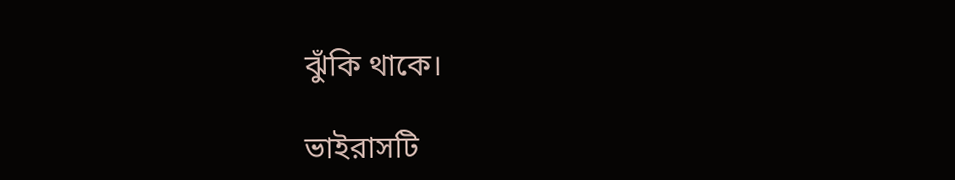ঝুঁকি থাকে।

ভাইরাসটি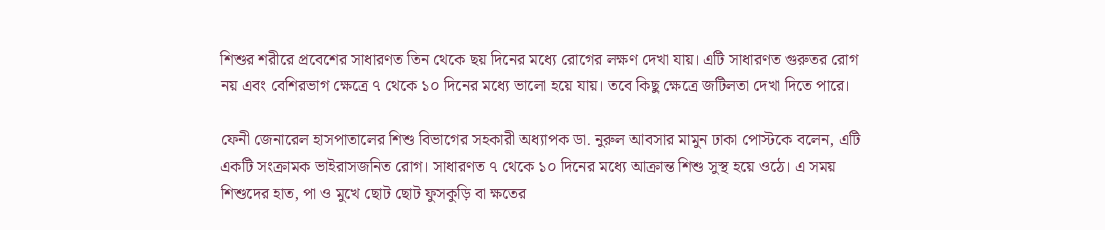শিশুর শরীরে প্রবেশের সাধারণত তিন থেকে ছয় দিনের মধ্যে রোগের লক্ষণ দেখা যায়। এটি সাধারণত গুরুতর রোগ নয় এবং বেশিরভাগ ক্ষেত্রে ৭ থেকে ১০ দিনের মধ্যে ভালো হয়ে যায়। তবে কিছু ক্ষেত্রে জটিলতা দেখা দিতে পারে।

ফেনী জেনারেল হাসপাতালের শিশু বিভাগের সহকারী অধ্যাপক ডা. নুরুল আবসার মামুন ঢাকা পোস্টকে বলেন, এটি একটি সংক্রামক ভাইরাসজনিত রোগ। সাধারণত ৭ থেকে ১০ দিনের মধ্যে আক্রান্ত শিশু সুস্থ হয়ে ওঠে। এ সময় শিশুদের হাত, পা ও মুখে ছোট ছোট ফুসকুড়ি বা ক্ষতের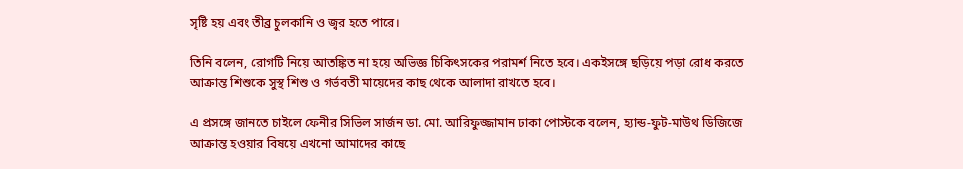সৃষ্টি হয় এবং তীব্র চুলকানি ও জ্বর হতে পারে।

তিনি বলেন, রোগটি নিয়ে আতঙ্কিত না হয়ে অভিজ্ঞ চিকিৎসকের পরামর্শ নিতে হবে। একইসঙ্গে ছড়িয়ে পড়া রোধ করতে আক্রান্ত শিশুকে সুস্থ শিশু ও গর্ভবতী মায়েদের কাছ থেকে আলাদা রাখতে হবে।

এ প্রসঙ্গে জানতে চাইলে ফেনীর সিভিল সার্জন ডা. মো. আরিফুজ্জামান ঢাকা পোস্টকে বলেন, হ্যান্ড-ফুট-মাউথ ডিজিজে আক্রান্ত হওয়ার বিষয়ে এখনো আমাদের কাছে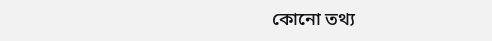কোনো তথ্য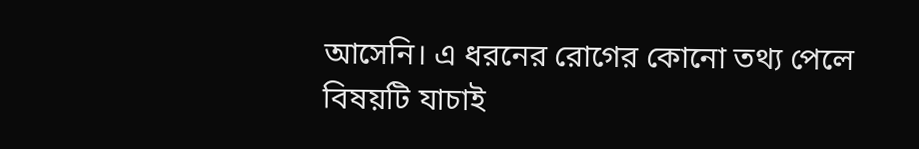আসেনি। এ ধরনের রোগের কোনো তথ্য পেলে বিষয়টি যাচাই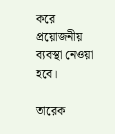করে প্রয়োজনীয় ব্যবস্থা নেওয়া হবে।

তারেক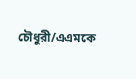চৌধুরী/এএমকে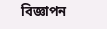বিজ্ঞাপন